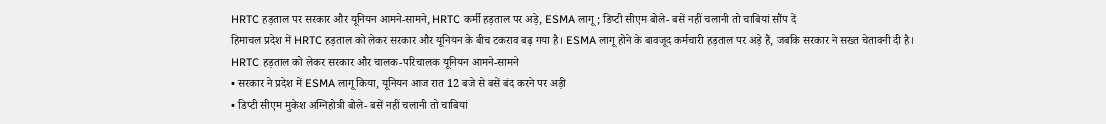HRTC हड़ताल पर सरकार और यूनियन आमने-सामने, HRTC कर्मी हड़ताल पर अड़े, ESMA लागू; डिप्टी सीएम बोले- बसें नहीं चलानी तो चाबियां सौंप दें
हिमाचल प्रदेश में HRTC हड़ताल को लेकर सरकार और यूनियन के बीच टकराव बढ़ गया है। ESMA लागू होने के बावजूद कर्मचारी हड़ताल पर अड़े हैं, जबकि सरकार ने सख्त चेतावनी दी है।
HRTC हड़ताल को लेकर सरकार और चालक-परिचालक यूनियन आमने-सामने
• सरकार ने प्रदेश में ESMA लागू किया, यूनियन आज रात 12 बजे से बसें बंद करने पर अड़ी
• डिप्टी सीएम मुकेश अग्निहोत्री बोले- बसें नहीं चलानी तो चाबियां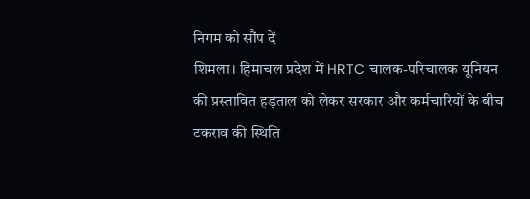निगम को सौंप दें
शिमला। हिमाचल प्रदेश में HRTC चालक-परिचालक यूनियन की प्रस्तावित हड़ताल को लेकर सरकार और कर्मचारियों के बीच टकराव की स्थिति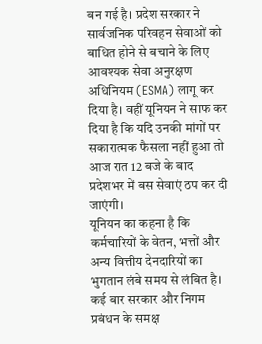बन गई है। प्रदेश सरकार ने सार्वजनिक परिवहन सेवाओं को बाधित होने से बचाने के लिए आवश्यक सेवा अनुरक्षण अधिनियम (ESMA) लागू कर दिया है। वहीं यूनियन ने साफ कर दिया है कि यदि उनकी मांगों पर सकारात्मक फैसला नहीं हुआ तो आज रात 12 बजे के बाद प्रदेशभर में बस सेवाएं ठप कर दी जाएंगी।
यूनियन का कहना है कि कर्मचारियों के वेतन, भत्तों और अन्य वित्तीय देनदारियों का भुगतान लंबे समय से लंबित है। कई बार सरकार और निगम प्रबंधन के समक्ष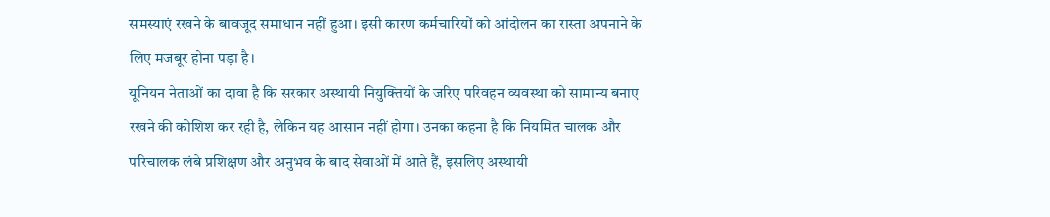समस्याएं रखने के बावजूद समाधान नहीं हुआ। इसी कारण कर्मचारियों को आंदोलन का रास्ता अपनाने के लिए मजबूर होना पड़ा है।
यूनियन नेताओं का दावा है कि सरकार अस्थायी नियुक्तियों के जरिए परिवहन व्यवस्था को सामान्य बनाए रखने की कोशिश कर रही है, लेकिन यह आसान नहीं होगा। उनका कहना है कि नियमित चालक और परिचालक लंबे प्रशिक्षण और अनुभव के बाद सेवाओं में आते हैं, इसलिए अस्थायी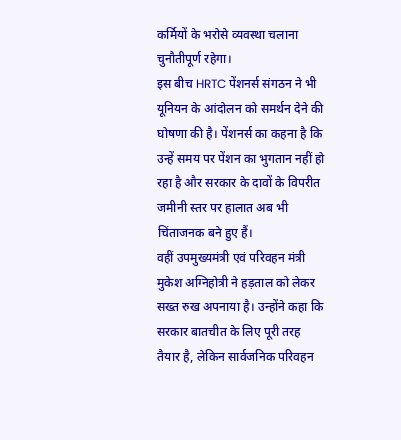कर्मियों के भरोसे व्यवस्था चलाना चुनौतीपूर्ण रहेगा।
इस बीच HRTC पेंशनर्स संगठन ने भी यूनियन के आंदोलन को समर्थन देने की घोषणा की है। पेंशनर्स का कहना है कि उन्हें समय पर पेंशन का भुगतान नहीं हो रहा है और सरकार के दावों के विपरीत जमीनी स्तर पर हालात अब भी चिंताजनक बने हुए हैं।
वहीं उपमुख्यमंत्री एवं परिवहन मंत्री मुकेश अग्निहोत्री ने हड़ताल को लेकर सख्त रुख अपनाया है। उन्होंने कहा कि सरकार बातचीत के लिए पूरी तरह तैयार है, लेकिन सार्वजनिक परिवहन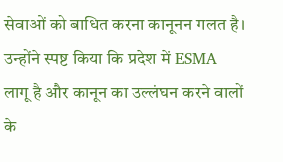सेवाओं को बाधित करना कानूनन गलत है। उन्होंने स्पष्ट किया कि प्रदेश में ESMA लागू है और कानून का उल्लंघन करने वालों के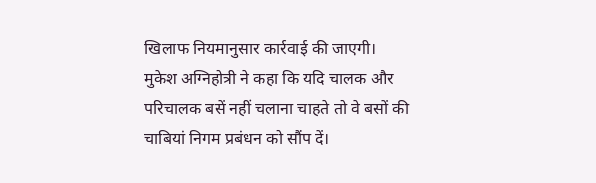खिलाफ नियमानुसार कार्रवाई की जाएगी।
मुकेश अग्निहोत्री ने कहा कि यदि चालक और परिचालक बसें नहीं चलाना चाहते तो वे बसों की चाबियां निगम प्रबंधन को सौंप दें।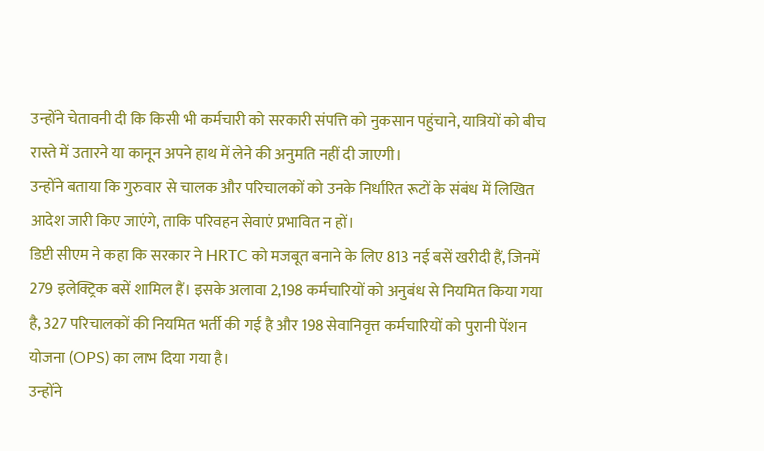उन्होंने चेतावनी दी कि किसी भी कर्मचारी को सरकारी संपत्ति को नुकसान पहुंचाने, यात्रियों को बीच रास्ते में उतारने या कानून अपने हाथ में लेने की अनुमति नहीं दी जाएगी।
उन्होंने बताया कि गुरुवार से चालक और परिचालकों को उनके निर्धारित रूटों के संबंध में लिखित आदेश जारी किए जाएंगे, ताकि परिवहन सेवाएं प्रभावित न हों।
डिप्टी सीएम ने कहा कि सरकार ने HRTC को मजबूत बनाने के लिए 813 नई बसें खरीदी हैं, जिनमें 279 इलेक्ट्रिक बसें शामिल हैं। इसके अलावा 2,198 कर्मचारियों को अनुबंध से नियमित किया गया है, 327 परिचालकों की नियमित भर्ती की गई है और 198 सेवानिवृत्त कर्मचारियों को पुरानी पेंशन योजना (OPS) का लाभ दिया गया है।
उन्होंने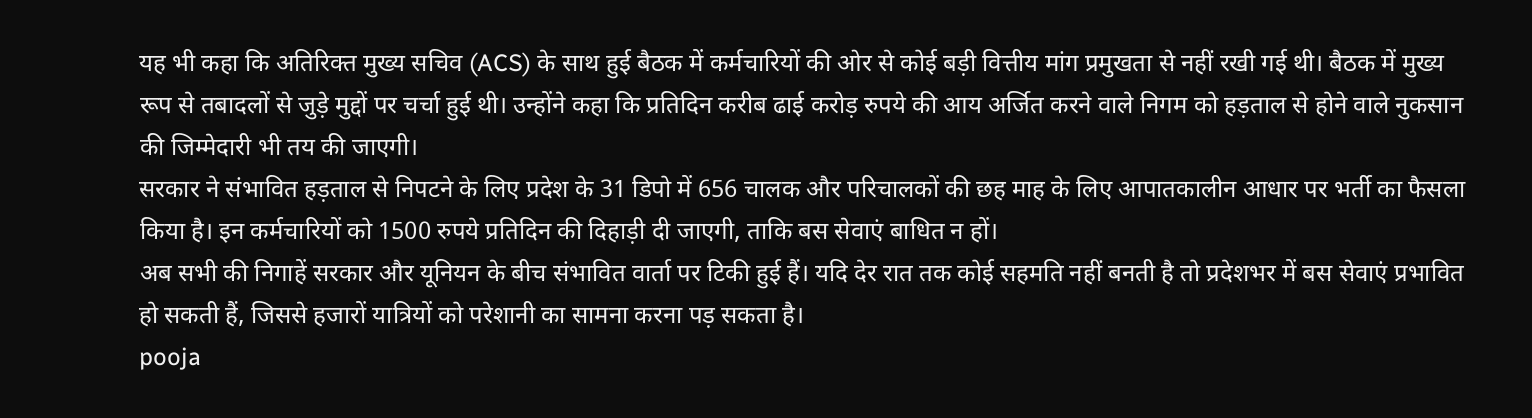यह भी कहा कि अतिरिक्त मुख्य सचिव (ACS) के साथ हुई बैठक में कर्मचारियों की ओर से कोई बड़ी वित्तीय मांग प्रमुखता से नहीं रखी गई थी। बैठक में मुख्य रूप से तबादलों से जुड़े मुद्दों पर चर्चा हुई थी। उन्होंने कहा कि प्रतिदिन करीब ढाई करोड़ रुपये की आय अर्जित करने वाले निगम को हड़ताल से होने वाले नुकसान की जिम्मेदारी भी तय की जाएगी।
सरकार ने संभावित हड़ताल से निपटने के लिए प्रदेश के 31 डिपो में 656 चालक और परिचालकों की छह माह के लिए आपातकालीन आधार पर भर्ती का फैसला किया है। इन कर्मचारियों को 1500 रुपये प्रतिदिन की दिहाड़ी दी जाएगी, ताकि बस सेवाएं बाधित न हों।
अब सभी की निगाहें सरकार और यूनियन के बीच संभावित वार्ता पर टिकी हुई हैं। यदि देर रात तक कोई सहमति नहीं बनती है तो प्रदेशभर में बस सेवाएं प्रभावित हो सकती हैं, जिससे हजारों यात्रियों को परेशानी का सामना करना पड़ सकता है।
pooja